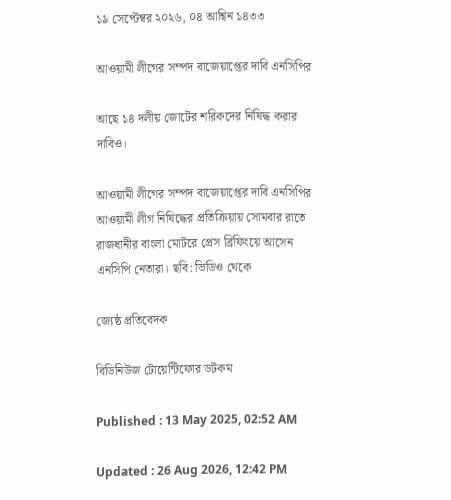১৯ সেপ্টেম্বর ২০২৬, ০৪ আশ্বিন ১৪৩৩

আওয়ামী লীগের সম্পদ বাজেয়াপ্তের দাবি এনসিপির

আছে ১৪ দলীয় জোটের শরিকদের নিষিদ্ধ করার দাবিও।

আওয়ামী লীগের সম্পদ বাজেয়াপ্তের দাবি এনসিপির
আওয়ামী লীগ নিষিদ্ধের প্রতিক্রিয়ায় সোমবার রাতে রাজধানীর বাংলা মোটরে প্রেস ব্রিফিংয়ে আসেন এনসিপি নেতারা। ছবি: ভিডিও থেকে

জ্যেষ্ঠ প্রতিবেদক

বিডিনিউজ টোয়েন্টিফোর ডটকম

Published : 13 May 2025, 02:52 AM

Updated : 26 Aug 2026, 12:42 PM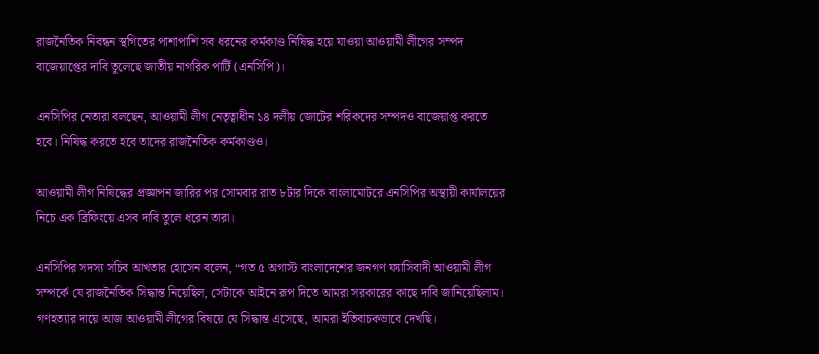রাজনৈতিক নিবন্ধন স্থগিতের পাশাপাশি সব ধরনের কর্মকাণ্ড নিষিদ্ধ হয়ে যাওয়া আওয়ামী লীগের সম্পদ বাজেয়াপ্তের দাবি তুলেছে জাতীয় নাগরিক পার্টি (এনসিপি)।

এনসিপির নেতারা বলছেন, আওয়ামী লীগ নেতৃত্বাধীন ১৪ দলীয় জোটের শরিকদের সম্পদও বাজেয়াপ্ত করতে হবে। নিষিদ্ধ করতে হবে তাদের রাজনৈতিক কর্মকাণ্ডও।

আওয়ামী লীগ নিষিদ্ধের প্রজ্ঞাপন জারির পর সোমবার রাত ৮টার দিকে বাংলামোটরে এনসিপির অস্থায়ী কার্যালয়ের নিচে এক ব্রিফিংয়ে এসব দাবি তুলে ধরেন তারা।

এনসিপির সদস্য সচিব আখতার হোসেন বলেন, “গত ৫ অগাস্ট বাংলাদেশের জনগণ ফ্যাসিবাদী আওয়ামী লীগ সম্পর্কে যে রাজনৈতিক সিদ্ধান্ত নিয়েছিল, সেটাকে আইনে রূপ দিতে আমরা সরকারের কাছে দাবি জানিয়েছিলাম। গণহত্যার দায়ে আজ আওয়ামী লীগের বিষয়ে যে সিদ্ধান্ত এসেছে, আমরা ইতিবাচকভাবে দেখছি।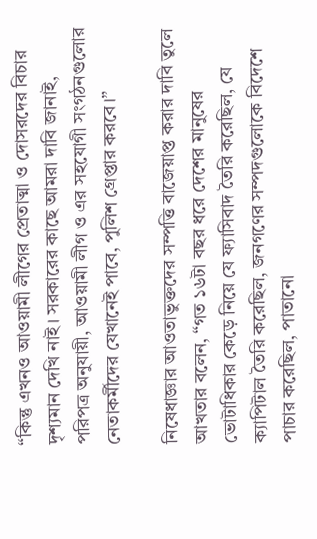“কিন্তু এখনও আওয়ামী লীগের প্রেতাত্মা ও দোসরদের বিচার দৃশ্যমান দেখি নাই। সরকারের কাছে আমরা দাবি জানাই, পরিপত্র অনুযায়ী, আওয়ামী লীগ ও এর সহযোগী সংগঠনগুলোর নেতাকর্মীদের যেখানেই পাবে, পুলিশ গ্রেপ্তার করবে।”

নিষেধাজ্ঞার আওতাভুক্তদের সম্পত্তি বাজেয়াপ্ত করার দাবি তুলে আখতার বলেন, “গত ১৬টা বছর ধরে দেশের মানুষের ভোটাধিকার কেড়ে নিয়ে যে ফ্যাসিবাদ তৈরি করেছিল, যে ক্যাপিটাল তৈরি করেছিল, জনগণের সম্পদগুলোকে বিদেশে পাচার করেছিল, পাতানো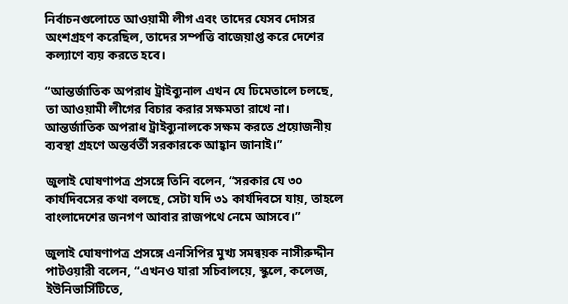নির্বাচনগুলোতে আওয়ামী লীগ এবং তাদের যেসব দোসর অংশগ্রহণ করেছিল, তাদের সম্পত্তি বাজেয়াপ্ত করে দেশের কল্যাণে ব্যয় করতে হবে।

“আন্তর্জাতিক অপরাধ ট্রাইব্যুনাল এখন যে ঢিমেতালে চলছে, তা আওয়ামী লীগের বিচার করার সক্ষমতা রাখে না। আন্তর্জাতিক অপরাধ ট্রাইব্যুনালকে সক্ষম করতে প্রয়োজনীয় ব্যবস্থা গ্রহণে অন্তর্বর্তী সরকারকে আহ্বান জানাই।”

জুলাই ঘোষণাপত্র প্রসঙ্গে তিনি বলেন, “সরকার যে ৩০ কার্যদিবসের কথা বলছে, সেটা যদি ৩১ কার্যদিবসে যায়, তাহলে বাংলাদেশের জনগণ আবার রাজপথে নেমে আসবে।”

জুলাই ঘোষণাপত্র প্রসঙ্গে এনসিপির মুখ্য সমন্বয়ক নাসীরুদ্দীন পাটওয়ারী বলেন, “এখনও যারা সচিবালয়ে, স্কুলে, কলেজ, ইউনিভার্সিটিতে,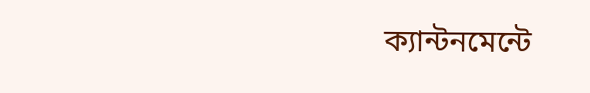ক্যান্টনমেন্টে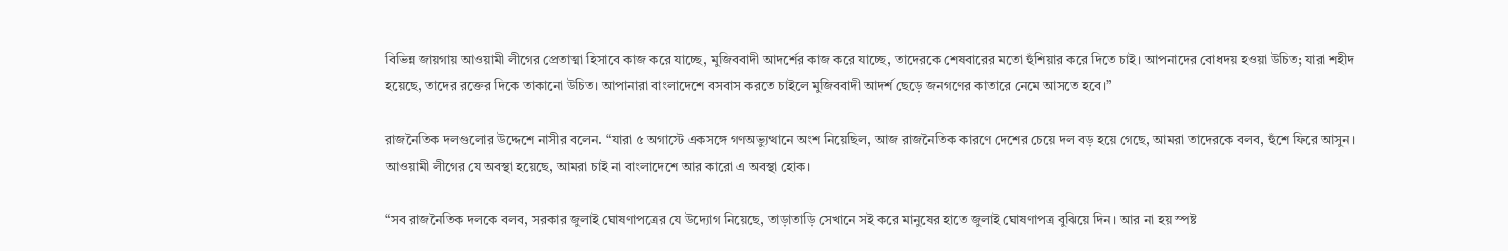বিভিন্ন জায়গায় আওয়ামী লীগের প্রেতাত্মা হিসাবে কাজ করে যাচ্ছে, মুজিববাদী আদর্শের কাজ করে যাচ্ছে, তাদেরকে শেষবারের মতো হুঁশিয়ার করে দিতে চাই। আপনাদের বোধদয় হওয়া উচিত; যারা শহীদ হয়েছে, তাদের রক্তের দিকে তাকানো উচিত। আপানারা বাংলাদেশে বসবাস করতে চাইলে মুজিববাদী আদর্শ ছেড়ে জনগণের কাতারে নেমে আসতে হবে।”

রাজনৈতিক দলগুলোর উদ্দেশে নাসীর বলেন. “যারা ৫ অগাস্টে একসঙ্গে গণঅভ্যুত্থানে অংশ নিয়েছিল, আজ রাজনৈতিক কারণে দেশের চেয়ে দল বড় হয়ে গেছে, আমরা তাদেরকে বলব, হুঁশে ফিরে আসুন। আওয়ামী লীগের যে অবস্থা হয়েছে, আমরা চাই না বাংলাদেশে আর কারো এ অবস্থা হোক।

“সব রাজনৈতিক দলকে বলব, সরকার জুলাই ঘোষণাপত্রের যে উদ্যোগ নিয়েছে, তাড়াতাড়ি সেখানে সই করে মানুষের হাতে জুলাই ঘোষণাপত্র বুঝিয়ে দিন। আর না হয় স্পষ্ট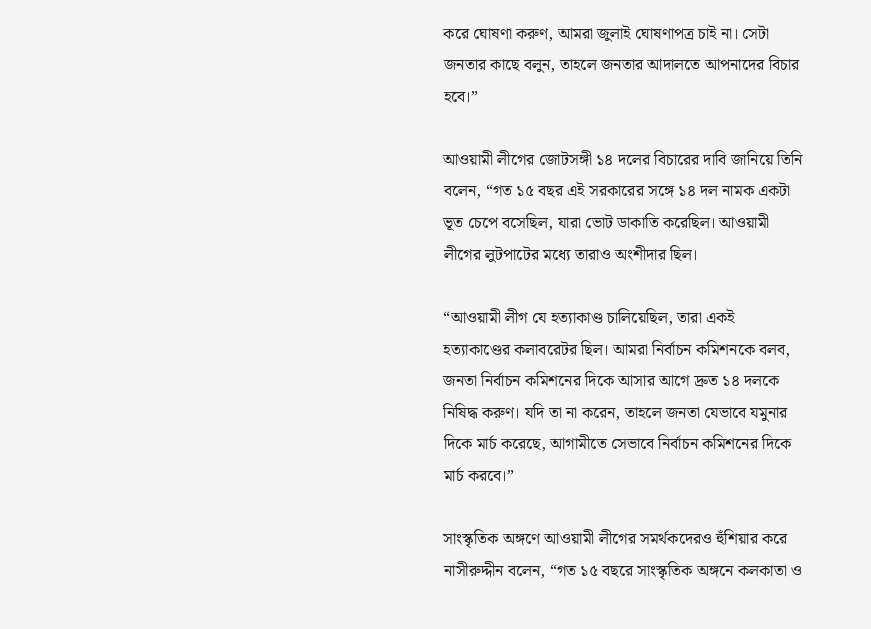করে ঘোষণা করুণ, আমরা জুলাই ঘোষণাপত্র চাই না। সেটা জনতার কাছে বলুন, তাহলে জনতার আদালতে আপনাদের বিচার হবে।”

আওয়ামী লীগের জোটসঙ্গী ১৪ দলের বিচারের দাবি জানিয়ে তিনি বলেন, “গত ১৫ বছর এই সরকারের সঙ্গে ১৪ দল নামক একটা ভূত চেপে বসেছিল, যারা ভোট ডাকাতি করেছিল। আওয়ামী লীগের লুটপাটের মধ্যে তারাও অংশীদার ছিল।

“আওয়ামী লীগ যে হত্যাকাণ্ড চালিয়েছিল, তারা একই হত্যাকাণ্ডের কলাবরেটর ছিল। আমরা নির্বাচন কমিশনকে বলব, জনতা নির্বাচন কমিশনের দিকে আসার আগে দ্রুত ১৪ দলকে নিষিদ্ধ করুণ। যদি তা না করেন, তাহলে জনতা যেভাবে যমুনার দিকে মার্চ করেছে, আগামীতে সেভাবে নির্বাচন কমিশনের দিকে মার্চ করবে।”

সাংস্কৃতিক অঙ্গণে আওয়ামী লীগের সমর্থকদেরও হুঁশিয়ার করে নাসীরুদ্দীন বলেন, “গত ১৫ বছরে সাংস্কৃতিক অঙ্গনে কলকাতা ও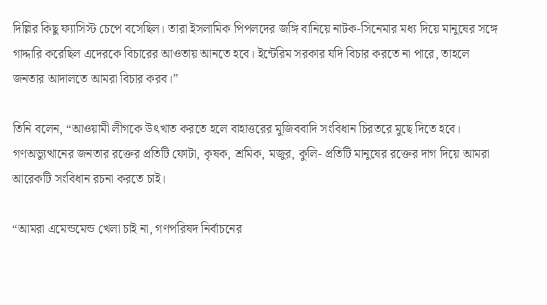দিল্লির কিছু ফ্যাসিস্ট চেপে বসেছিল। তারা ইসলামিক পিপলদের জঙ্গি বানিয়ে নাটক-সিনেমার মধ্য দিয়ে মানুষের সঙ্গে গাদ্দারি করেছিল এদেরকে বিচারের আওতায় আনতে হবে। ইন্টেরিম সরকার যদি বিচার করতে না পারে, তাহলে জনতার আদালতে আমরা বিচার করব।”

তিনি বলেন, “আওয়ামী লীগকে উৎখাত করতে হলে বাহাত্তরের মুজিববাদি সংবিধান চিরতরে মুছে দিতে হবে। গণঅভ্যুত্থানের জনতার রক্তের প্রতিটি ফোটা, কৃষক, শ্রমিক, মজুর, কুলি- প্রতিটি মানুষের রক্তের দাগ দিয়ে আমরা আরেকটি সংবিধান রচনা করতে চাই।

“আমরা এমেন্ডমেন্ড খেলা চাই না, গণপরিষদ নির্বাচনের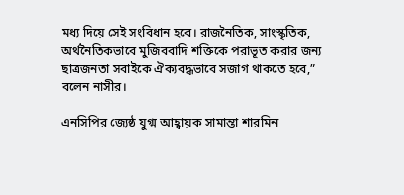মধ্য দিয়ে সেই সংবিধান হবে। রাজনৈতিক, সাংস্কৃতিক, অর্থনৈতিকভাবে মুজিববাদি শক্তিকে পরাভূত করার জন্য ছাত্রজনতা সবাইকে ঐক্যবদ্ধভাবে সজাগ থাকতে হবে,” বলেন নাসীর।

এনসিপির জ্যেষ্ঠ যুগ্ম আহ্বায়ক সামান্তা শারমিন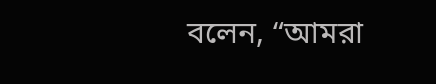বলেন, “আমরা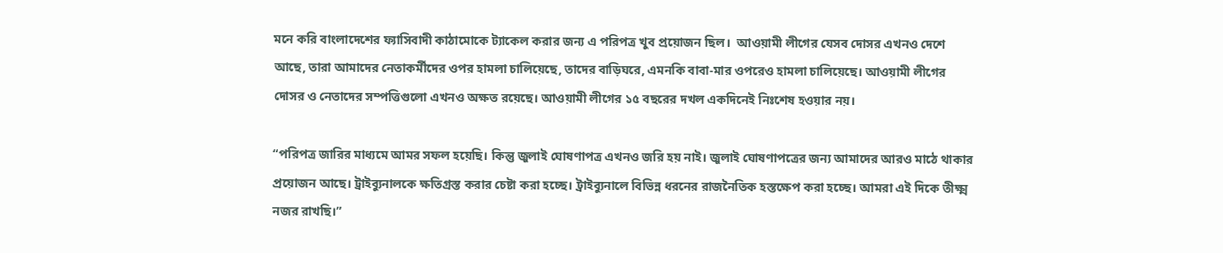মনে করি বাংলাদেশের ফ্যাসিবাদী কাঠামোকে ট্যাকেল করার জন্য এ পরিপত্র খুব প্রয়োজন ছিল।  আওয়ামী লীগের যেসব দোসর এখনও দেশে আছে, তারা আমাদের নেতাকর্মীদের ওপর হামলা চালিয়েছে, তাদের বাড়িঘরে, এমনকি বাবা-মার ওপরেও হামলা চালিয়েছে। আওয়ামী লীগের দোসর ও নেতাদের সম্পত্তিগুলো এখনও অক্ষত রয়েছে। আওয়ামী লীগের ১৫ বছরের দখল একদিনেই নিঃশেষ হওয়ার নয়।

“পরিপত্র জারির মাধ্যমে আমর সফল হয়েছি। কিন্তু জুলাই ঘোষণাপত্র এখনও জরি হয় নাই। জুলাই ঘোষণাপত্রের জন্য আমাদের আরও মাঠে থাকার প্রয়োজন আছে। ট্রাইব্যুনালকে ক্ষতিগ্রস্ত করার চেষ্টা করা হচ্ছে। ট্রাইব্যুনালে বিভিন্ন ধরনের রাজনৈতিক হস্তক্ষেপ করা হচ্ছে। আমরা এই দিকে তীক্ষ্ম নজর রাখছি।”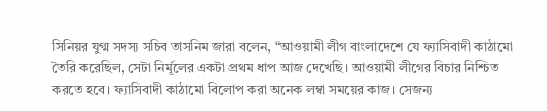সিনিয়র যুগ্ম সদস্য সচিব তাসনিম জারা বলেন, “আওয়ামী লীগ বাংলাদেশে যে ফ্যাসিবাদী কাঠামো তৈরি করেছিল, সেটা নির্মূলের একটা প্রথম ধাপ আজ দেখেছি। আওয়ামী লীগের বিচার নিশ্চিত করতে হবে। ফ্যাসিবাদী কাঠামো বিলোপ করা অনেক লম্বা সময়ের কাজ। সেজন্য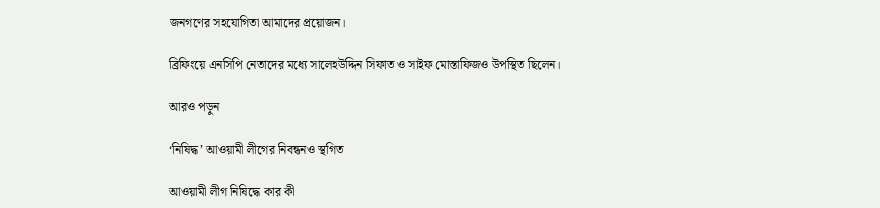জনগণের সহযোগিতা আমাদের প্রয়োজন।

ব্রিফিংয়ে এনসিপি নেতাদের মধ্যে সালেহউদ্দিন সিফাত ও সাইফ মোস্তাফিজও উপস্থিত ছিলেন।

আরও পড়ুন

‘নিষিদ্ধ’ আওয়ামী লীগের নিবন্ধনও স্থগিত

আওয়ামী লীগ নিষিদ্ধে কার কী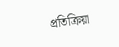প্রতিক্রিয়া